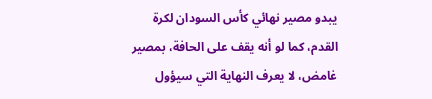يبدو مصير نهائي كأس السودان لكرة القدم، كما لو أنه يقف على الحافة، بمصير غامض، لا يعرف النهاية التي سيؤول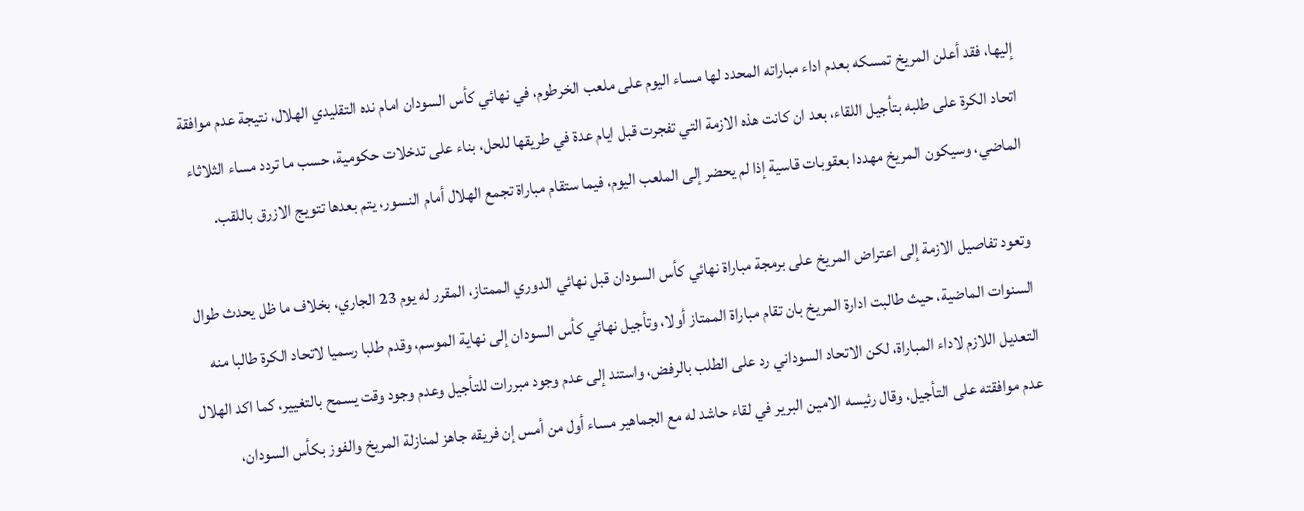إليها، فقد أعلن المريخ تمسكه بعدم اداء مباراته المحدد لها مساء اليوم على ملعب الخرطوم، في نهائي كأس السودان امام نده التقليدي الهلال، نتيجة عدم موافقة اتحاد الكرة على طلبه بتأجيل اللقاء، بعد ان كانت هذه الازمة التي تفجرت قبل ايام عدة في طريقها للحل، بناء على تدخلات حكومية، حسب ما تردد مساء الثلاثاء الماضي، وسيكون المريخ مهددا بعقوبات قاسية إذا لم يحضر إلى الملعب اليوم، فيما ستقام مباراة تجمع الهلال أمام النسور، يتم بعدها تتويج الازرق باللقب.

وتعود تفاصيل الازمة إلى اعتراض المريخ على برمجة مباراة نهائي كأس السودان قبل نهائي الدوري الممتاز، المقرر له يوم 23 الجاري، بخلاف ما ظل يحدث طوال السنوات الماضية، حيث طالبت ادارة المريخ بان تقام مباراة الممتاز أولا، وتأجيل نهائي كأس السودان إلى نهاية الموسم، وقدم طلبا رسميا لاتحاد الكرة طالبا منه التعديل اللازم لاداء المباراة، لكن الاتحاد السوداني رد على الطلب بالرفض، واستند إلى عدم وجود مبررات للتأجيل وعدم وجود وقت يسمح بالتغيير، كما اكد الهلال عدم موافقته على التأجيل، وقال رئيسه الامين البرير في لقاء حاشد له مع الجماهير مساء أول من أمس إن فريقه جاهز لمنازلة المريخ والفوز بكأس السودان،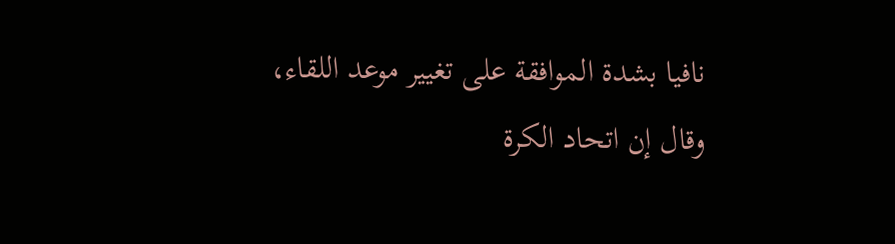نافيا بشدة الموافقة على تغيير موعد اللقاء، وقال إن اتحاد الكرة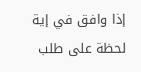إذا وافق في إية لحظة على طلب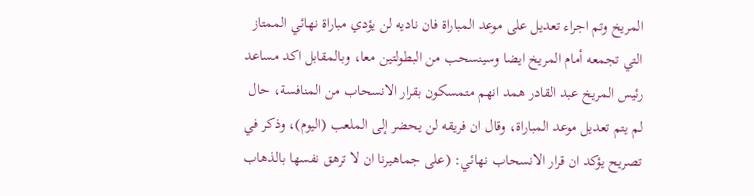المريخ وتم اجراء تعديل على موعد المباراة فان ناديه لن يؤدي مباراة نهائي الممتاز التي تجمعه أمام المريخ ايضا وسينسحب من البطولتين معا، وبالمقابل اكد مساعد رئيس المريخ عبد القادر همد انهم متمسكون بقرار الانسحاب من المنافسة، حال لم يتم تعديل موعد المباراة، وقال ان فريقه لن يحضر إلى الملعب (اليوم)، وذكر في تصريح يؤكد ان قرار الانسحاب نهائي: (على جماهيرنا ان لا ترهق نفسها بالذهاب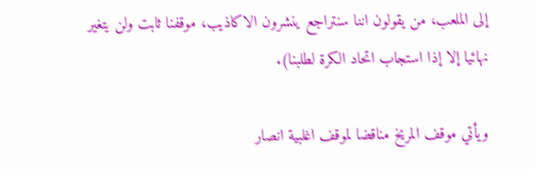إلى الملعب، من يقولون اننا سنتراجع ينشرون الاكاذيب، موقفنا ثابت ولن يتغير نهائيا إلا إذا استجاب اتحاد الكرة لطلبنا).

ويأتي موقف المريخ مناقضا لموقف اغلبية انصار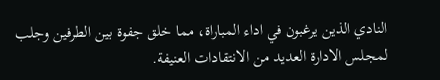النادي الذين يرغبون في اداء المباراة، مما خلق جفوة بين الطرفين وجلب لمجلس الادارة العديد من الانتقادات العنيفة.